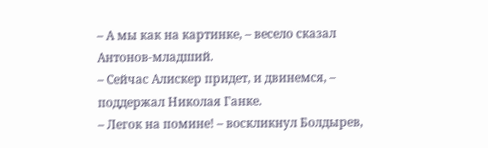– А мы как на картинке, – весело сказал Антонов-младший.
– Сейчас Алискер придет, и двинемся, – поддержал Николая Ганке.
– Легок на помине! – воскликнул Болдырев,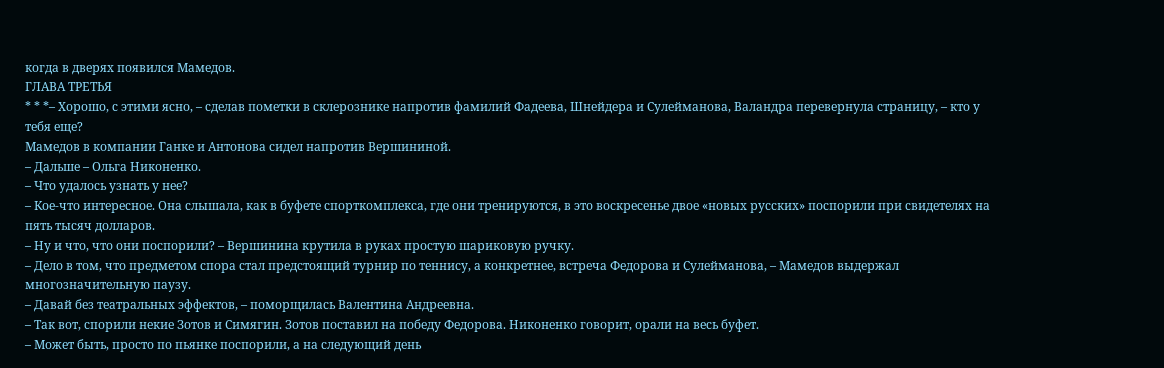когда в дверях появился Мамедов.
ГЛАВА ТРЕТЬЯ
* * *– Хорошо, с этими ясно, – сделав пометки в склерознике напротив фамилий Фадеева, Шнейдера и Сулейманова, Валандра перевернула страницу, – кто у тебя еще?
Мамедов в компании Ганке и Антонова сидел напротив Вершининой.
– Дальше – Ольга Никоненко.
– Что удалось узнать у нее?
– Кое-что интересное. Она слышала, как в буфете спорткомплекса, где они тренируются, в это воскресенье двое «новых русских» поспорили при свидетелях на пять тысяч долларов.
– Ну и что, что они поспорили? – Вершинина крутила в руках простую шариковую ручку.
– Дело в том, что предметом спора стал предстоящий турнир по теннису, а конкретнее, встреча Федорова и Сулейманова, – Мамедов выдержал многозначительную паузу.
– Давай без театральных эффектов, – поморщилась Валентина Андреевна.
– Так вот, спорили некие Зотов и Симягин. Зотов поставил на победу Федорова. Никоненко говорит, орали на весь буфет.
– Может быть, просто по пьянке поспорили, а на следующий день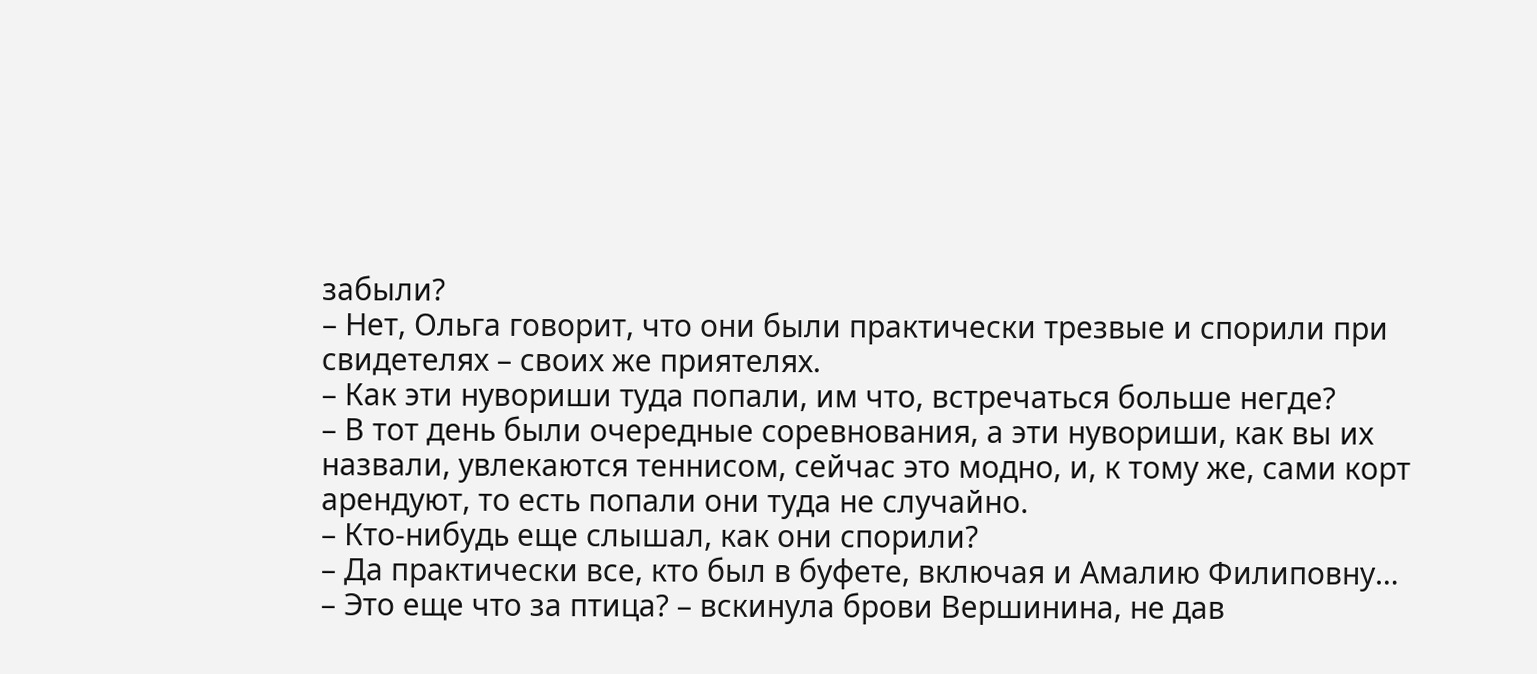забыли?
– Нет, Ольга говорит, что они были практически трезвые и спорили при свидетелях – своих же приятелях.
– Как эти нувориши туда попали, им что, встречаться больше негде?
– В тот день были очередные соревнования, а эти нувориши, как вы их назвали, увлекаются теннисом, сейчас это модно, и, к тому же, сами корт арендуют, то есть попали они туда не случайно.
– Кто-нибудь еще слышал, как они спорили?
– Да практически все, кто был в буфете, включая и Амалию Филиповну…
– Это еще что за птица? – вскинула брови Вершинина, не дав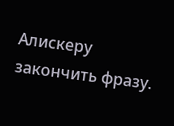Алискеру закончить фразу.